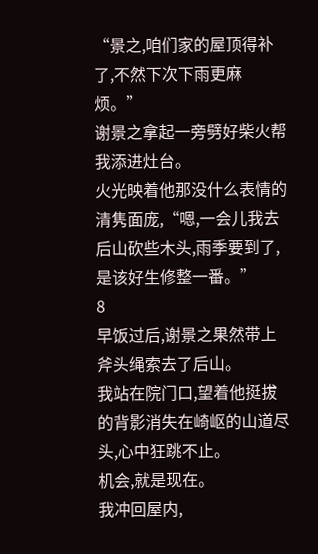“景之,咱们家的屋顶得补了,不然下次下雨更麻烦。”
谢景之拿起一旁劈好柴火帮我添进灶台。
火光映着他那没什么表情的清隽面庞,“嗯,一会儿我去后山砍些木头,雨季要到了,是该好生修整一番。”
8
早饭过后,谢景之果然带上斧头绳索去了后山。
我站在院门口,望着他挺拔的背影消失在崎岖的山道尽头,心中狂跳不止。
机会,就是现在。
我冲回屋内,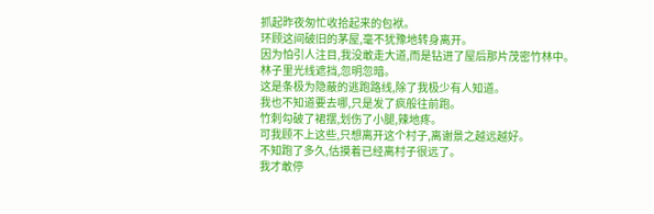抓起昨夜匆忙收拾起来的包袱。
环顾这间破旧的茅屋,毫不犹豫地转身离开。
因为怕引人注目,我没敢走大道,而是钻进了屋后那片茂密竹林中。
林子里光线遮挡,忽明忽暗。
这是条极为隐蔽的逃跑路线,除了我极少有人知道。
我也不知道要去哪,只是发了疯般往前跑。
竹刺勾破了裙摆,划伤了小腿,辣地疼。
可我顾不上这些,只想离开这个村子,离谢景之越远越好。
不知跑了多久,估摸着已经离村子很远了。
我才敢停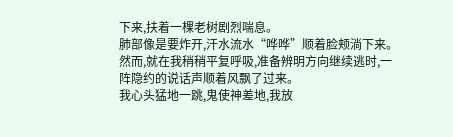下来,扶着一棵老树剧烈喘息。
肺部像是要炸开,汗水流水“哗哗”顺着脸颊淌下来。
然而,就在我稍稍平复呼吸,准备辨明方向继续逃时,一阵隐约的说话声顺着风飘了过来。
我心头猛地一跳,鬼使神差地,我放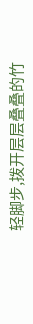轻脚步,拨开层层叠叠的竹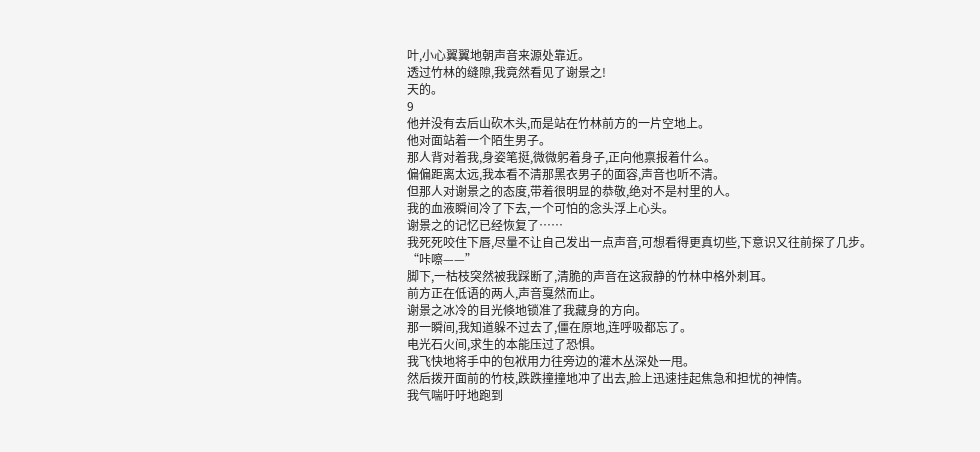叶,小心翼翼地朝声音来源处靠近。
透过竹林的缝隙,我竟然看见了谢景之!
天的。
9
他并没有去后山砍木头,而是站在竹林前方的一片空地上。
他对面站着一个陌生男子。
那人背对着我,身姿笔挺,微微躬着身子,正向他禀报着什么。
偏偏距离太远,我本看不清那黑衣男子的面容,声音也听不清。
但那人对谢景之的态度,带着很明显的恭敬,绝对不是村里的人。
我的血液瞬间冷了下去,一个可怕的念头浮上心头。
谢景之的记忆已经恢复了……
我死死咬住下唇,尽量不让自己发出一点声音,可想看得更真切些,下意识又往前探了几步。
“咔嚓——”
脚下,一枯枝突然被我踩断了,清脆的声音在这寂静的竹林中格外刺耳。
前方正在低语的两人,声音戛然而止。
谢景之冰冷的目光倏地锁准了我藏身的方向。
那一瞬间,我知道躲不过去了,僵在原地,连呼吸都忘了。
电光石火间,求生的本能压过了恐惧。
我飞快地将手中的包袱用力往旁边的灌木丛深处一甩。
然后拨开面前的竹枝,跌跌撞撞地冲了出去,脸上迅速挂起焦急和担忧的神情。
我气喘吁吁地跑到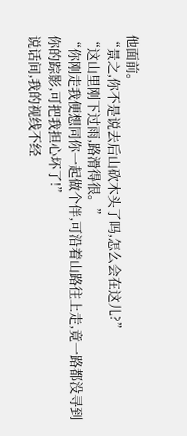他面前。
“景之,你不是说去后山砍木头了吗,怎么会在这儿?”
“这山里刚下过雨,路滑得很。”
“你刚走我便想同你一起做个伴,可沿着山路往上走,竟一路都没寻到你的踪影,可把我担心坏了!”
说话间,我的视线不经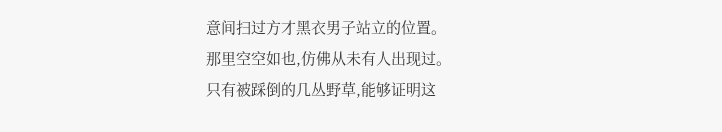意间扫过方才黑衣男子站立的位置。
那里空空如也,仿佛从未有人出现过。
只有被踩倒的几丛野草,能够证明这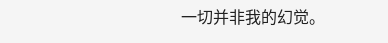一切并非我的幻觉。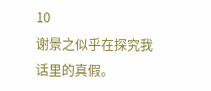10
谢景之似乎在探究我话里的真假。